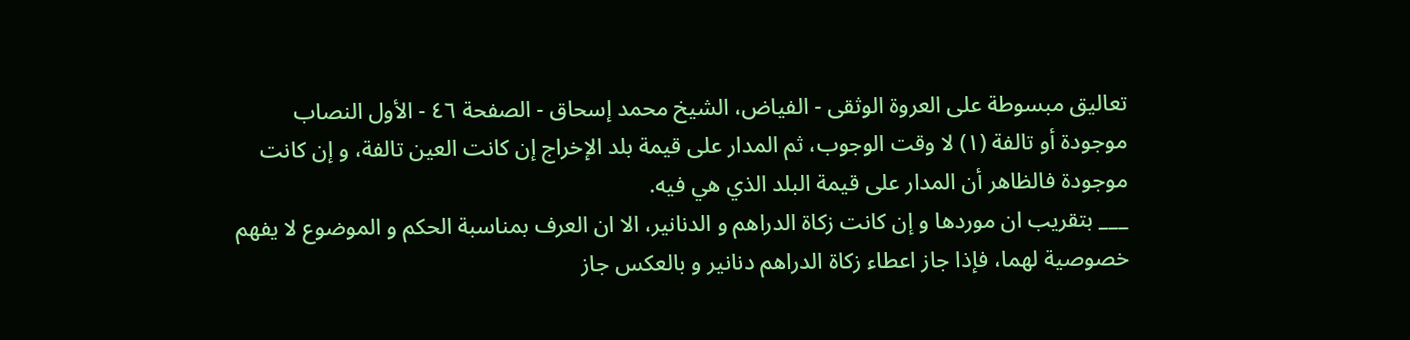تعاليق مبسوطة على العروة الوثقى - الفياض، الشيخ محمد إسحاق - الصفحة ٤٦ - الأول النصاب
موجودة أو تالفة (١) لا وقت الوجوب، ثم المدار على قيمة بلد الإخراج إن كانت العين تالفة، و إن كانت موجودة فالظاهر أن المدار على قيمة البلد الذي هي فيه.
___ بتقريب ان موردها و إن كانت زكاة الدراهم و الدنانير، الا ان العرف بمناسبة الحكم و الموضوع لا يفهم خصوصية لهما، فإذا جاز اعطاء زكاة الدراهم دنانير و بالعكس جاز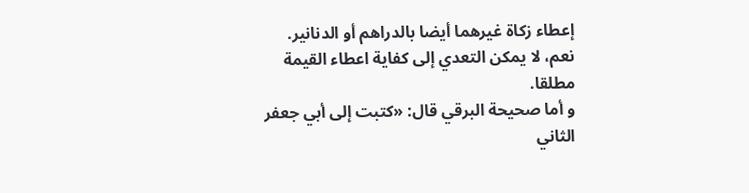إعطاء زكاة غيرهما أيضا بالدراهم أو الدنانير.
نعم، لا يمكن التعدي إلى كفاية اعطاء القيمة مطلقا.
و أما صحيحة البرقي قال: «كتبت إلى أبي جعفر الثاني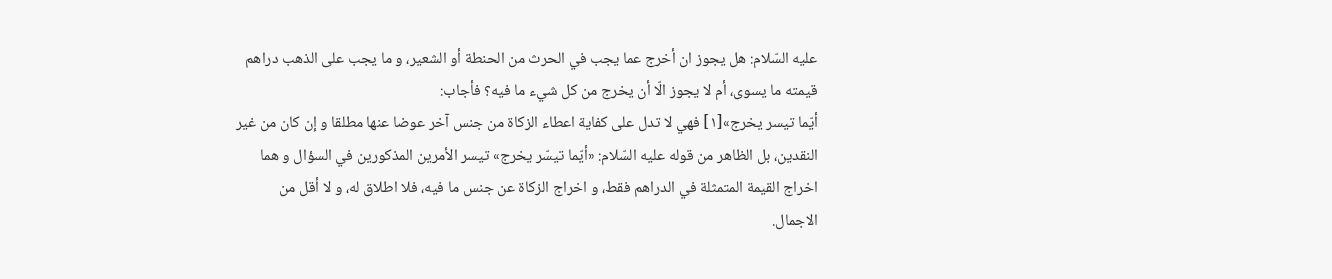عليه السّلام: هل يجوز ان أخرج عما يجب في الحرث من الحنطة أو الشعير، و ما يجب على الذهب دراهم قيمته ما يسوى، أم لا يجوز الّا أن يخرج من كل شيء ما فيه؟ فأجاب:
أيّما تيسر يخرج»[١] فهي لا تدل على كفاية اعطاء الزكاة من جنس آخر عوضا عنها مطلقا و إن كان من غير النقدين، بل الظاهر من قوله عليه السّلام: «أيّما تيسّر يخرج» تيسر الأمرين المذكورين في السؤال و هما اخراج القيمة المتمثلة في الدراهم فقط، و اخراج الزكاة عن جنس ما فيه، فلا اطلاق له، و لا أقل من الاجمال.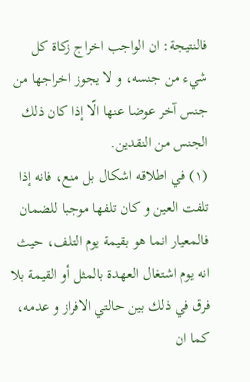فالنتيجة: ان الواجب اخراج زكاة كل شيء من جنسه، و لا يجوز اخراجها من جنس آخر عوضا عنها الّا إذا كان ذلك الجنس من النقدين.
(١) في اطلاقه اشكال بل منع، فانه إذا تلفت العين و كان تلفها موجبا للضمان فالمعيار انما هو بقيمة يوم التلف، حيث انه يوم اشتغال العهدة بالمثل أو القيمة بلا فرق في ذلك بين حالتي الافراز و عدمه، كما ان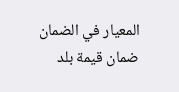المعيار في الضمان ضمان قيمة بلد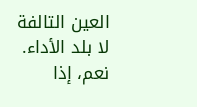العين التالفة لا بلد الأداء.
نعم، إذا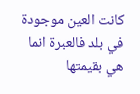كانت العين موجودة في بلد فالعبرة انما هي بقيمتها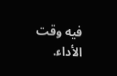فيه وقت الأداء.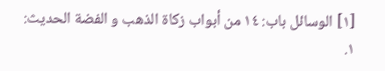[١] الوسائل باب: ١٤ من أبواب زكاة الذهب و الفضة الحديث: ١.